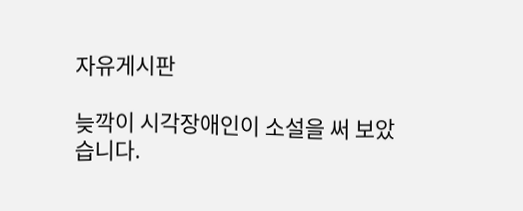자유게시판

늦깍이 시각장애인이 소설을 써 보았습니다.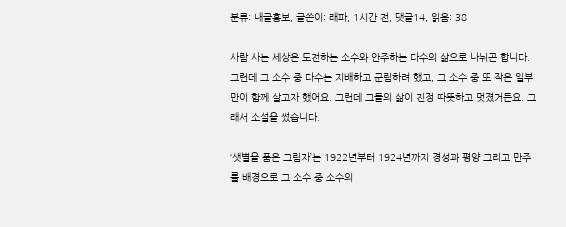분류: 내글홍보, 글쓴이: 래파, 1시간 전, 댓글14, 읽음: 38

사람 사는 세상은 도전하는 소수와 안주하는 다수의 삶으로 나뉘곤 합니다. 그런데 그 소수 중 다수는 지배하고 군림하려 했고, 그 소수 중 또 작은 일부만이 함께 살고자 했어요. 그런데 그들의 삶이 진정 따뜻하고 멋졌거든요. 그래서 소설을 썼습니다.

‘샛별을 품은 그림자’는 1922년부터 1924년까지 경성과 평양 그리고 만주를 배경으로 그 소수 중 소수의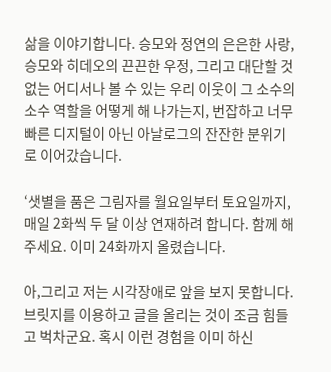삶을 이야기합니다. 승모와 정연의 은은한 사랑, 승모와 히데오의 끈끈한 우정, 그리고 대단할 것 없는 어디서나 볼 수 있는 우리 이웃이 그 소수의 소수 역할을 어떻게 해 나가는지, 번잡하고 너무 빠른 디지털이 아닌 아날로그의 잔잔한 분위기로 이어갔습니다.

‘샛별을 품은 그림자를 월요일부터 토요일까지, 매일 2화씩 두 달 이상 연재하려 합니다. 함께 해 주세요. 이미 24화까지 올렸습니다.

아,그리고 저는 시각장애로 앞을 보지 못합니다. 브릿지를 이용하고 글을 올리는 것이 조금 힘들고 벅차군요. 혹시 이런 경험을 이미 하신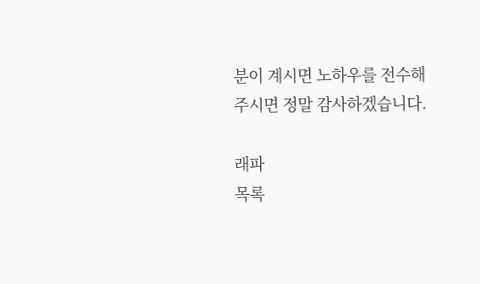분이 계시면 노하우를 전수해 주시면 정말 감사하겠습니다.

래파
목록